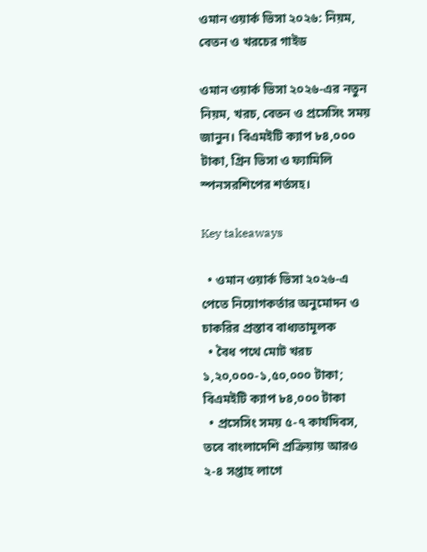ওমান ওয়ার্ক ভিসা ২০২৬: নিয়ম, বেতন ও খরচের গাইড

ওমান ওয়ার্ক ভিসা ২০২৬-এর নতুন নিয়ম, খরচ, বেতন ও প্রসেসিং সময় জানুন। বিএমইটি ক্যাপ ৮৪,০০০ টাকা, গ্রিন ভিসা ও ফ্যামিলি স্পনসরশিপের শর্তসহ।

Key takeaways

  • ওমান ওয়ার্ক ভিসা ২০২৬-এ পেতে নিয়োগকর্তার অনুমোদন ও চাকরির প্রস্তাব বাধ্যতামূলক
  • বৈধ পথে মোট খরচ ১,২০,০০০-১,৫০,০০০ টাকা; বিএমইটি ক্যাপ ৮৪,০০০ টাকা
  • প্রসেসিং সময় ৫-৭ কার্যদিবস, তবে বাংলাদেশি প্রক্রিয়ায় আরও ২-৪ সপ্তাহ লাগে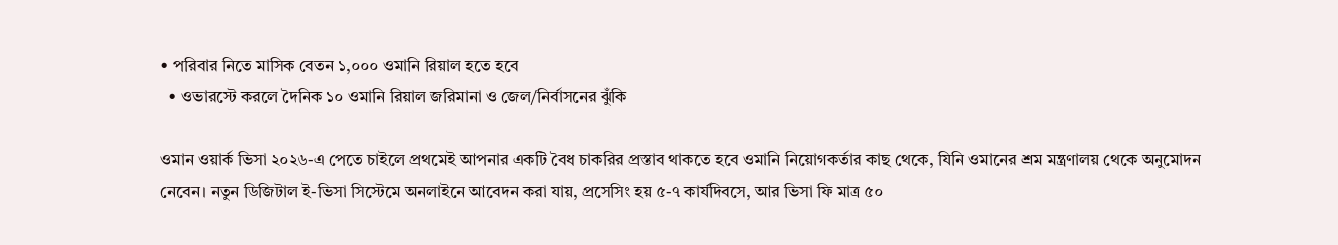• পরিবার নিতে মাসিক বেতন ১,০০০ ওমানি রিয়াল হতে হবে
  • ওভারস্টে করলে দৈনিক ১০ ওমানি রিয়াল জরিমানা ও জেল/নির্বাসনের ঝুঁকি

ওমান ওয়ার্ক ভিসা ২০২৬-এ পেতে চাইলে প্রথমেই আপনার একটি বৈধ চাকরির প্রস্তাব থাকতে হবে ওমানি নিয়োগকর্তার কাছ থেকে, যিনি ওমানের শ্রম মন্ত্রণালয় থেকে অনুমোদন নেবেন। নতুন ডিজিটাল ই-ভিসা সিস্টেমে অনলাইনে আবেদন করা যায়, প্রসেসিং হয় ৫-৭ কার্যদিবসে, আর ভিসা ফি মাত্র ৫০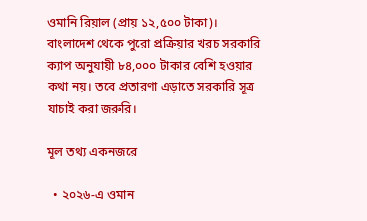ওমানি রিয়াল (প্রায় ১২,৫০০ টাকা)। বাংলাদেশ থেকে পুরো প্রক্রিয়ার খরচ সরকারি ক্যাপ অনুযায়ী ৮৪,০০০ টাকার বেশি হওয়ার কথা নয়। তবে প্রতারণা এড়াতে সরকারি সূত্র যাচাই করা জরুরি।

মূল তথ্য একনজরে

  • ২০২৬-এ ওমান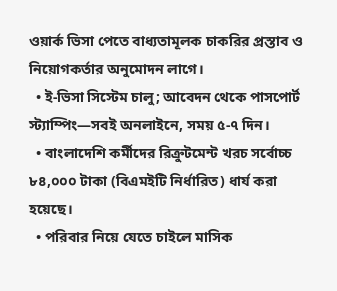ওয়ার্ক ভিসা পেতে বাধ্যতামূলক চাকরির প্রস্তাব ও নিয়োগকর্তার অনুমোদন লাগে।
  • ই-ভিসা সিস্টেম চালু; আবেদন থেকে পাসপোর্ট স্ট্যাম্পিং—সবই অনলাইনে, সময় ৫-৭ দিন।
  • বাংলাদেশি কর্মীদের রিক্রুটমেন্ট খরচ সর্বোচ্চ ৮৪,০০০ টাকা (বিএমইটি নির্ধারিত) ধার্য করা হয়েছে।
  • পরিবার নিয়ে যেতে চাইলে মাসিক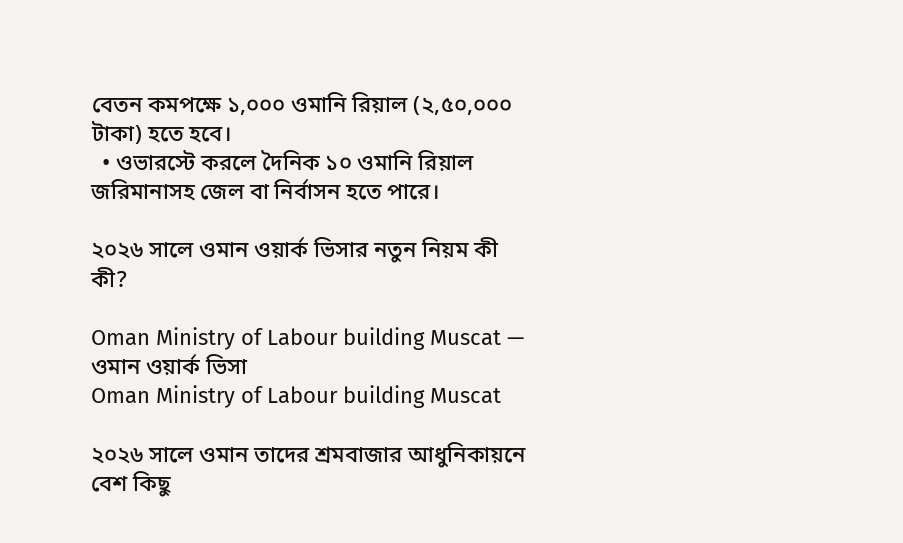বেতন কমপক্ষে ১,০০০ ওমানি রিয়াল (২,৫০,০০০ টাকা) হতে হবে।
  • ওভারস্টে করলে দৈনিক ১০ ওমানি রিয়াল জরিমানাসহ জেল বা নির্বাসন হতে পারে।

২০২৬ সালে ওমান ওয়ার্ক ভিসার নতুন নিয়ম কী কী?

Oman Ministry of Labour building Muscat — ওমান ওয়ার্ক ভিসা
Oman Ministry of Labour building Muscat

২০২৬ সালে ওমান তাদের শ্রমবাজার আধুনিকায়নে বেশ কিছু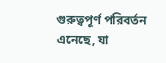গুরুত্বপূর্ণ পরিবর্তন এনেছে, যা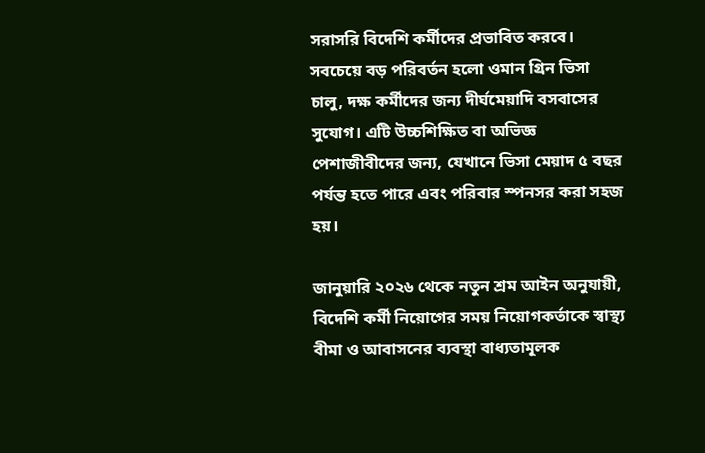সরাসরি বিদেশি কর্মীদের প্রভাবিত করবে। সবচেয়ে বড় পরিবর্তন হলো ওমান গ্রিন ভিসা চালু, দক্ষ কর্মীদের জন্য দীর্ঘমেয়াদি বসবাসের সুযোগ। এটি উচ্চশিক্ষিত বা অভিজ্ঞ পেশাজীবীদের জন্য, যেখানে ভিসা মেয়াদ ৫ বছর পর্যন্ত হতে পারে এবং পরিবার স্পনসর করা সহজ হয়।

জানুয়ারি ২০২৬ থেকে নতুন শ্রম আইন অনুযায়ী, বিদেশি কর্মী নিয়োগের সময় নিয়োগকর্তাকে স্বাস্থ্য বীমা ও আবাসনের ব্যবস্থা বাধ্যতামূলক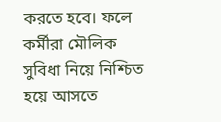করতে হবে। ফলে কর্মীরা মৌলিক সুবিধা নিয়ে নিশ্চিত হয়ে আসতে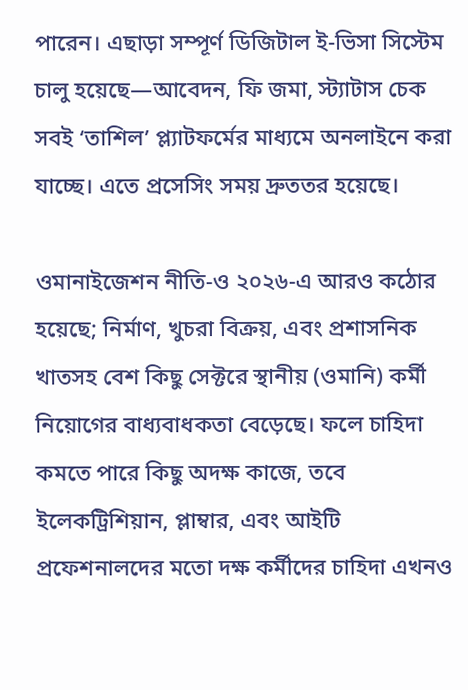পারেন। এছাড়া সম্পূর্ণ ডিজিটাল ই-ভিসা সিস্টেম চালু হয়েছে—আবেদন, ফি জমা, স্ট্যাটাস চেক সবই ‘তাশিল’ প্ল্যাটফর্মের মাধ্যমে অনলাইনে করা যাচ্ছে। এতে প্রসেসিং সময় দ্রুততর হয়েছে।

ওমানাইজেশন নীতি-ও ২০২৬-এ আরও কঠোর হয়েছে; নির্মাণ, খুচরা বিক্রয়, এবং প্রশাসনিক খাতসহ বেশ কিছু সেক্টরে স্থানীয় (ওমানি) কর্মী নিয়োগের বাধ্যবাধকতা বেড়েছে। ফলে চাহিদা কমতে পারে কিছু অদক্ষ কাজে, তবে ইলেকট্রিশিয়ান, প্লাম্বার, এবং আইটি প্রফেশনালদের মতো দক্ষ কর্মীদের চাহিদা এখনও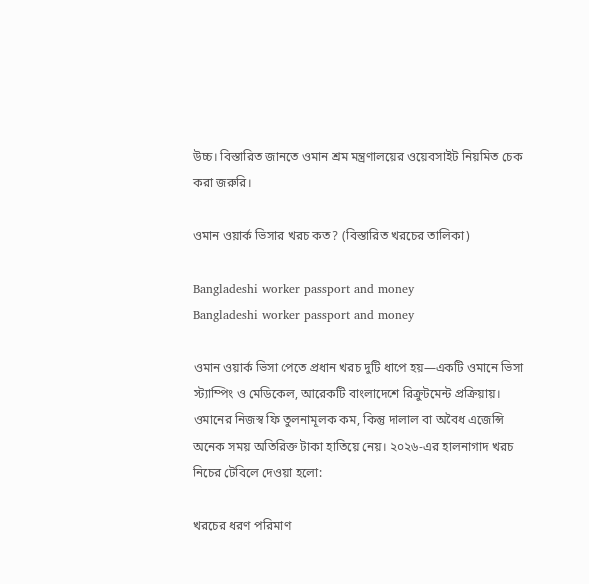উচ্চ। বিস্তারিত জানতে ওমান শ্রম মন্ত্রণালয়ের ওয়েবসাইট নিয়মিত চেক করা জরুরি।

ওমান ওয়ার্ক ভিসার খরচ কত? (বিস্তারিত খরচের তালিকা)

Bangladeshi worker passport and money
Bangladeshi worker passport and money

ওমান ওয়ার্ক ভিসা পেতে প্রধান খরচ দুটি ধাপে হয়—একটি ওমানে ভিসা স্ট্যাম্পিং ও মেডিকেল, আরেকটি বাংলাদেশে রিক্রুটমেন্ট প্রক্রিয়ায়। ওমানের নিজস্ব ফি তুলনামূলক কম, কিন্তু দালাল বা অবৈধ এজেন্সি অনেক সময় অতিরিক্ত টাকা হাতিয়ে নেয়। ২০২৬-এর হালনাগাদ খরচ নিচের টেবিলে দেওয়া হলো:

খরচের ধরণ পরিমাণ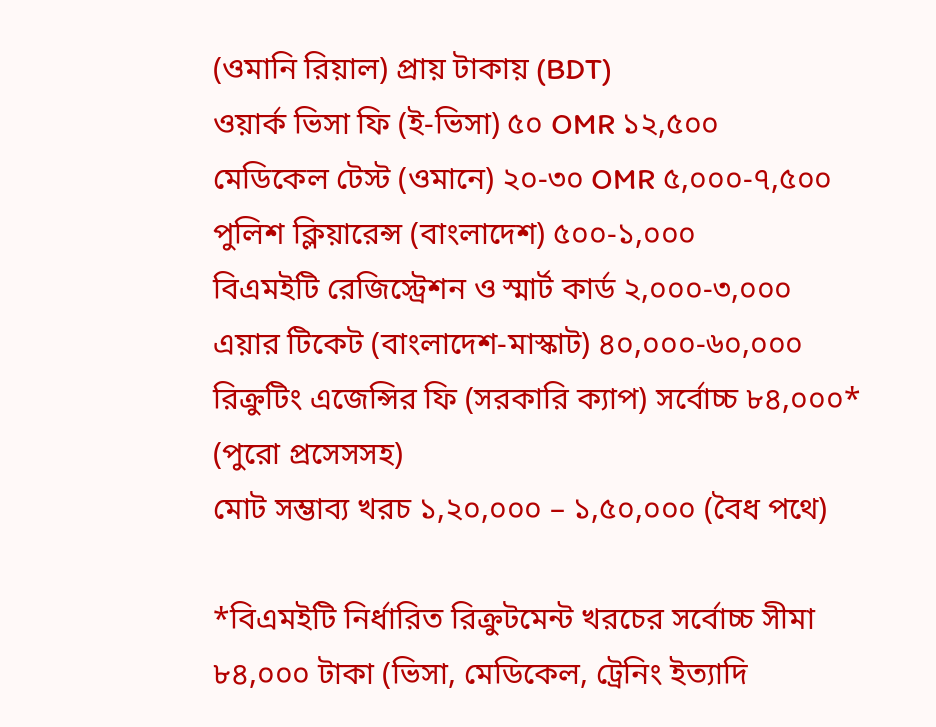(ওমানি রিয়াল) প্রায় টাকায় (BDT)
ওয়ার্ক ভিসা ফি (ই-ভিসা) ৫০ OMR ১২,৫০০
মেডিকেল টেস্ট (ওমানে) ২০-৩০ OMR ৫,০০০-৭,৫০০
পুলিশ ক্লিয়ারেন্স (বাংলাদেশ) ৫০০-১,০০০
বিএমইটি রেজিস্ট্রেশন ও স্মার্ট কার্ড ২,০০০-৩,০০০
এয়ার টিকেট (বাংলাদেশ-মাস্কাট) ৪০,০০০-৬০,০০০
রিক্রুটিং এজেন্সির ফি (সরকারি ক্যাপ) সর্বোচ্চ ৮৪,০০০* (পুরো প্রসেসসহ)
মোট সম্ভাব্য খরচ ১,২০,০০০ – ১,৫০,০০০ (বৈধ পথে)

*বিএমইটি নির্ধারিত রিক্রুটমেন্ট খরচের সর্বোচ্চ সীমা ৮৪,০০০ টাকা (ভিসা, মেডিকেল, ট্রেনিং ইত্যাদি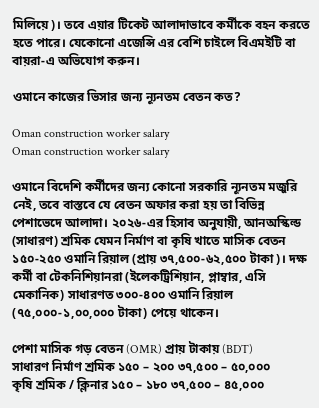মিলিয়ে)। তবে এয়ার টিকেট আলাদাভাবে কর্মীকে বহন করতে হতে পারে। যেকোনো এজেন্সি এর বেশি চাইলে বিএমইটি বা বায়রা-এ অভিযোগ করুন।

ওমানে কাজের ভিসার জন্য ন্যূনতম বেতন কত?

Oman construction worker salary
Oman construction worker salary

ওমানে বিদেশি কর্মীদের জন্য কোনো সরকারি ন্যূনতম মজুরি নেই, তবে বাস্তবে যে বেতন অফার করা হয় তা বিভিন্ন পেশাভেদে আলাদা। ২০২৬-এর হিসাব অনুযায়ী, আনঅস্কিল্ড (সাধারণ) শ্রমিক যেমন নির্মাণ বা কৃষি খাতে মাসিক বেতন ১৫০-২৫০ ওমানি রিয়াল (প্রায় ৩৭,৫০০-৬২,৫০০ টাকা)। দক্ষ কর্মী বা টেকনিশিয়ানরা (ইলেকট্রিশিয়ান, প্লাম্বার, এসি মেকানিক) সাধারণত ৩০০-৪০০ ওমানি রিয়াল (৭৫,০০০-১,০০,০০০ টাকা) পেয়ে থাকেন।

পেশা মাসিক গড় বেতন (OMR) প্রায় টাকায় (BDT)
সাধারণ নির্মাণ শ্রমিক ১৫০ – ২০০ ৩৭,৫০০ – ৫০,০০০
কৃষি শ্রমিক / ক্লিনার ১৫০ – ১৮০ ৩৭,৫০০ – ৪৫,০০০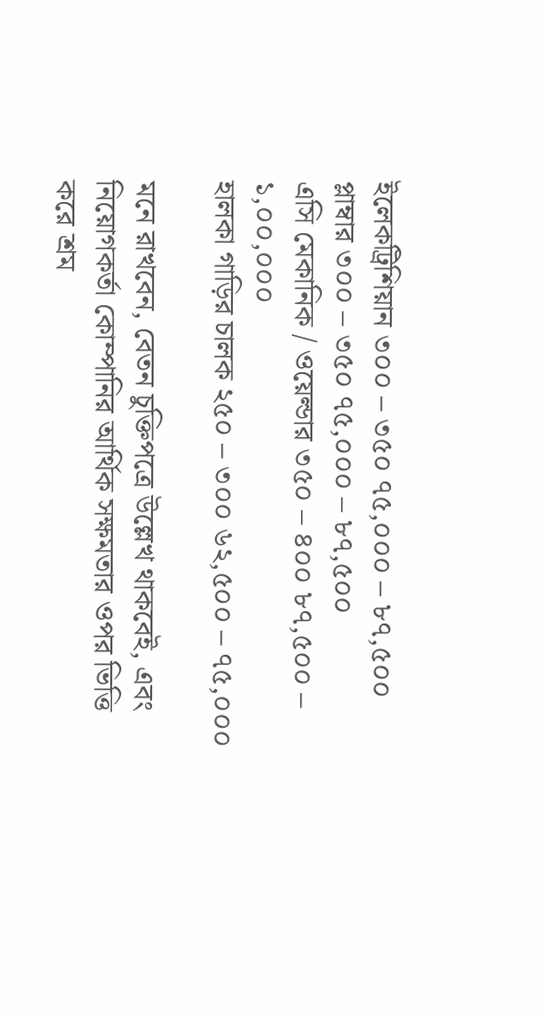ইলেকট্রিশিয়ান ৩০০ – ৩৫০ ৭৫,০০০ – ৮৭,৫০০
প্লাম্বার ৩০০ – ৩৫০ ৭৫,০০০ – ৮৭,৫০০
এসি মেকানিক / ওয়েল্ডার ৩৫০ – ৪০০ ৮৭,৫০০ – ১,০০,০০০
হালকা গাড়ির চালক ২৫০ – ৩০০ ৬২,৫০০ – ৭৫,০০০

মনে রাখবেন, বেতন চুক্তিপত্রে উল্লেখ থাকবেই, এবং নিয়োগকর্তা কোম্পানির আর্থিক সক্ষমতার ওপর ভিত্তি করে শ্রম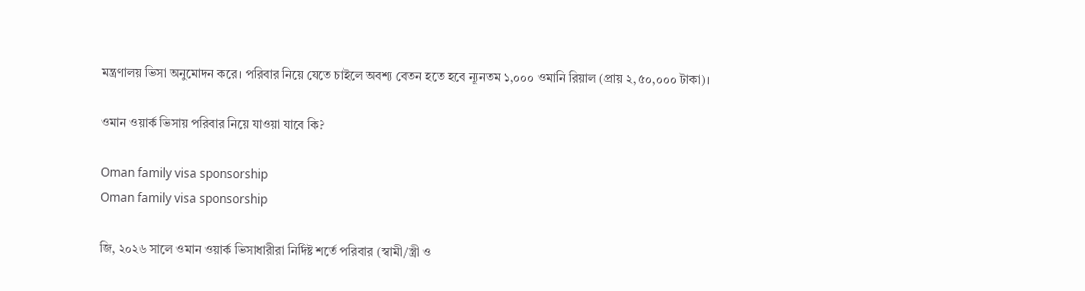মন্ত্রণালয় ভিসা অনুমোদন করে। পরিবার নিয়ে যেতে চাইলে অবশ্য বেতন হতে হবে ন্যূনতম ১,০০০ ওমানি রিয়াল (প্রায় ২,৫০,০০০ টাকা)।

ওমান ওয়ার্ক ভিসায় পরিবার নিয়ে যাওয়া যাবে কি?

Oman family visa sponsorship
Oman family visa sponsorship

জি, ২০২৬ সালে ওমান ওয়ার্ক ভিসাধারীরা নির্দিষ্ট শর্তে পরিবার (স্বামী/স্ত্রী ও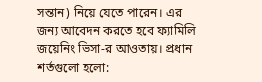সন্তান) নিয়ে যেতে পারেন। এর জন্য আবেদন করতে হবে ফ্যামিলি জয়েনিং ভিসা-র আওতায়। প্রধান শর্তগুলো হলো: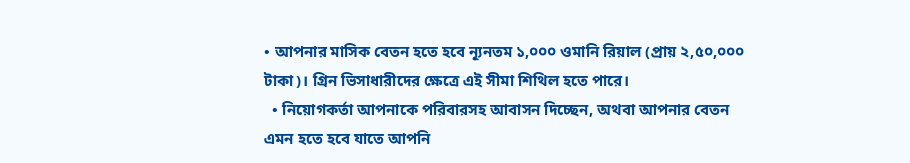• আপনার মাসিক বেতন হতে হবে ন্যূনতম ১,০০০ ওমানি রিয়াল (প্রায় ২,৫০,০০০ টাকা)। গ্রিন ভিসাধারীদের ক্ষেত্রে এই সীমা শিথিল হতে পারে।
  • নিয়োগকর্তা আপনাকে পরিবারসহ আবাসন দিচ্ছেন, অথবা আপনার বেতন এমন হতে হবে যাতে আপনি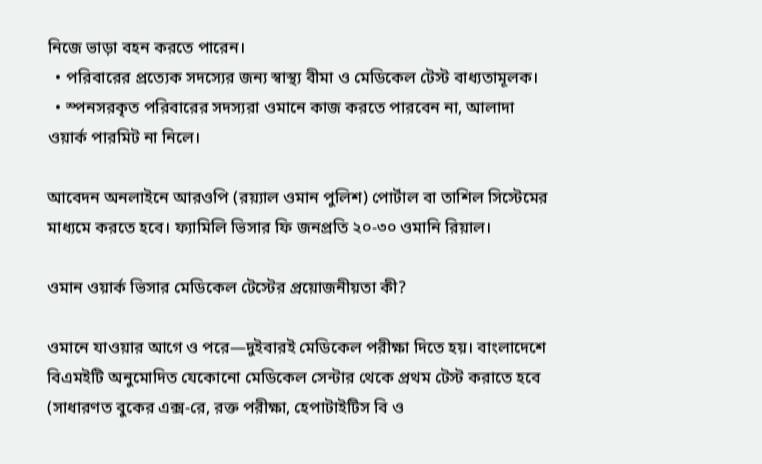নিজে ভাড়া বহন করতে পারেন।
  • পরিবারের প্রত্যেক সদস্যের জন্য স্বাস্থ্য বীমা ও মেডিকেল টেস্ট বাধ্যতামূলক।
  • স্পনসরকৃত পরিবারের সদস্যরা ওমানে কাজ করতে পারবেন না, আলাদা ওয়ার্ক পারমিট না নিলে।

আবেদন অনলাইনে আরওপি (রয়্যাল ওমান পুলিশ) পোর্টাল বা তাশিল সিস্টেমের মাধ্যমে করতে হবে। ফ্যামিলি ভিসার ফি জনপ্রতি ২০-৩০ ওমানি রিয়াল।

ওমান ওয়ার্ক ভিসার মেডিকেল টেস্টের প্রয়োজনীয়তা কী?

ওমানে যাওয়ার আগে ও পরে—দুইবারই মেডিকেল পরীক্ষা দিতে হয়। বাংলাদেশে বিএমইটি অনুমোদিত যেকোনো মেডিকেল সেন্টার থেকে প্রথম টেস্ট করাতে হবে (সাধারণত বুকের এক্স-রে, রক্ত পরীক্ষা, হেপাটাইটিস বি ও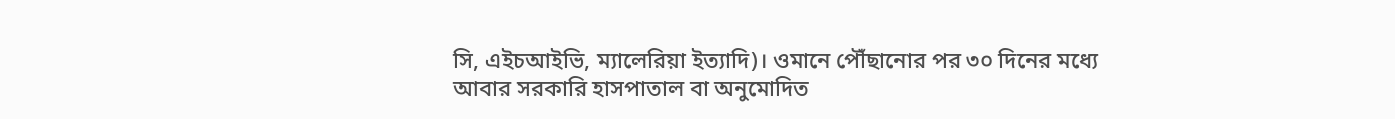সি, এইচআইভি, ম্যালেরিয়া ইত্যাদি)। ওমানে পৌঁছানোর পর ৩০ দিনের মধ্যে আবার সরকারি হাসপাতাল বা অনুমোদিত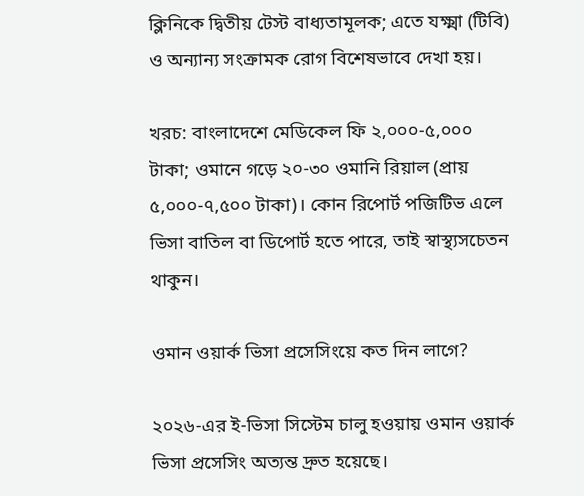ক্লিনিকে দ্বিতীয় টেস্ট বাধ্যতামূলক; এতে যক্ষ্মা (টিবি) ও অন্যান্য সংক্রামক রোগ বিশেষভাবে দেখা হয়।

খরচ: বাংলাদেশে মেডিকেল ফি ২,০০০-৫,০০০ টাকা; ওমানে গড়ে ২০-৩০ ওমানি রিয়াল (প্রায় ৫,০০০-৭,৫০০ টাকা)। কোন রিপোর্ট পজিটিভ এলে ভিসা বাতিল বা ডিপোর্ট হতে পারে, তাই স্বাস্থ্যসচেতন থাকুন।

ওমান ওয়ার্ক ভিসা প্রসেসিংয়ে কত দিন লাগে?

২০২৬-এর ই-ভিসা সিস্টেম চালু হওয়ায় ওমান ওয়ার্ক ভিসা প্রসেসিং অত্যন্ত দ্রুত হয়েছে।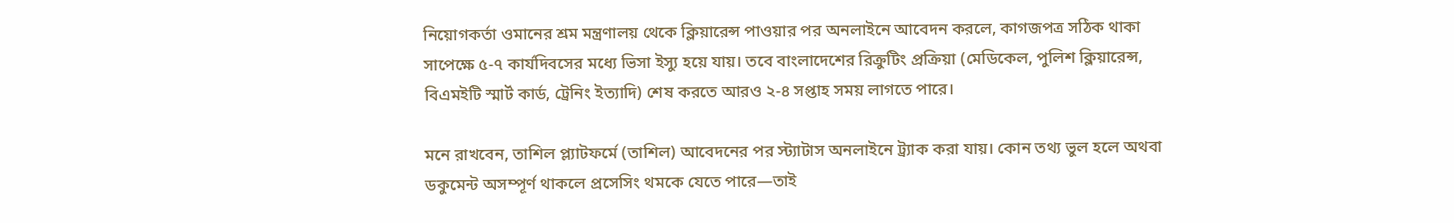নিয়োগকর্তা ওমানের শ্রম মন্ত্রণালয় থেকে ক্লিয়ারেন্স পাওয়ার পর অনলাইনে আবেদন করলে, কাগজপত্র সঠিক থাকা সাপেক্ষে ৫-৭ কার্যদিবসের মধ্যে ভিসা ইস্যু হয়ে যায়। তবে বাংলাদেশের রিক্রুটিং প্রক্রিয়া (মেডিকেল, পুলিশ ক্লিয়ারেন্স, বিএমইটি স্মার্ট কার্ড, ট্রেনিং ইত্যাদি) শেষ করতে আরও ২-৪ সপ্তাহ সময় লাগতে পারে।

মনে রাখবেন, তাশিল প্ল্যাটফর্মে (তাশিল) আবেদনের পর স্ট্যাটাস অনলাইনে ট্র্যাক করা যায়। কোন তথ্য ভুল হলে অথবা ডকুমেন্ট অসম্পূর্ণ থাকলে প্রসেসিং থমকে যেতে পারে—তাই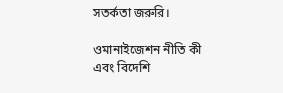সতর্কতা জরুরি।

ওমানাইজেশন নীতি কী এবং বিদেশি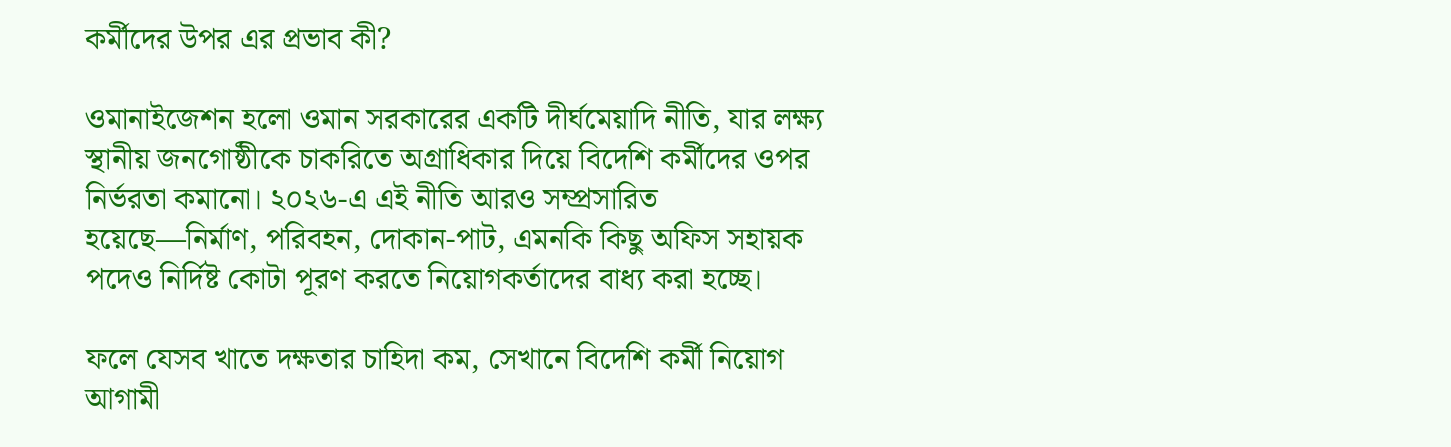কর্মীদের উপর এর প্রভাব কী?

ওমানাইজেশন হলো ওমান সরকারের একটি দীর্ঘমেয়াদি নীতি, যার লক্ষ্য স্থানীয় জনগোষ্ঠীকে চাকরিতে অগ্রাধিকার দিয়ে বিদেশি কর্মীদের ওপর নির্ভরতা কমানো। ২০২৬-এ এই নীতি আরও সম্প্রসারিত হয়েছে—নির্মাণ, পরিবহন, দোকান-পাট, এমনকি কিছু অফিস সহায়ক পদেও নির্দিষ্ট কোটা পূরণ করতে নিয়োগকর্তাদের বাধ্য করা হচ্ছে।

ফলে যেসব খাতে দক্ষতার চাহিদা কম, সেখানে বিদেশি কর্মী নিয়োগ আগামী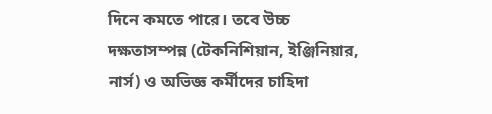দিনে কমতে পারে। তবে উচ্চ দক্ষতাসম্পন্ন (টেকনিশিয়ান, ইঞ্জিনিয়ার, নার্স) ও অভিজ্ঞ কর্মীদের চাহিদা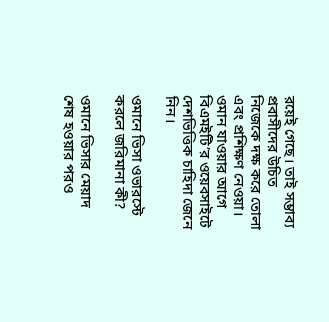রয়েই গেছে। তাই সম্ভাব্য প্রবাসীদের উচিত নিজেকে দক্ষ করে তোলা এবং প্রশিক্ষণ নেওয়া। ওমান যাওয়ার আগে বিএমইটি’র ওয়েবসাইটে দেশভিত্তিক চাহিদা জেনে নিন।

ওমানে ভিসা ওভারস্টে করলে জরিমানা কী?

ওমানে ভিসার মেয়াদ শেষ হওয়ার পরও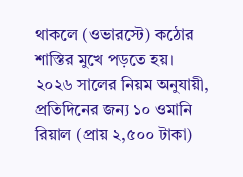থাকলে (ওভারস্টে) কঠোর শাস্তির মুখে পড়তে হয়। ২০২৬ সালের নিয়ম অনুযায়ী, প্রতিদিনের জন্য ১০ ওমানি রিয়াল (প্রায় ২,৫০০ টাকা)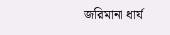জরিমানা ধার্য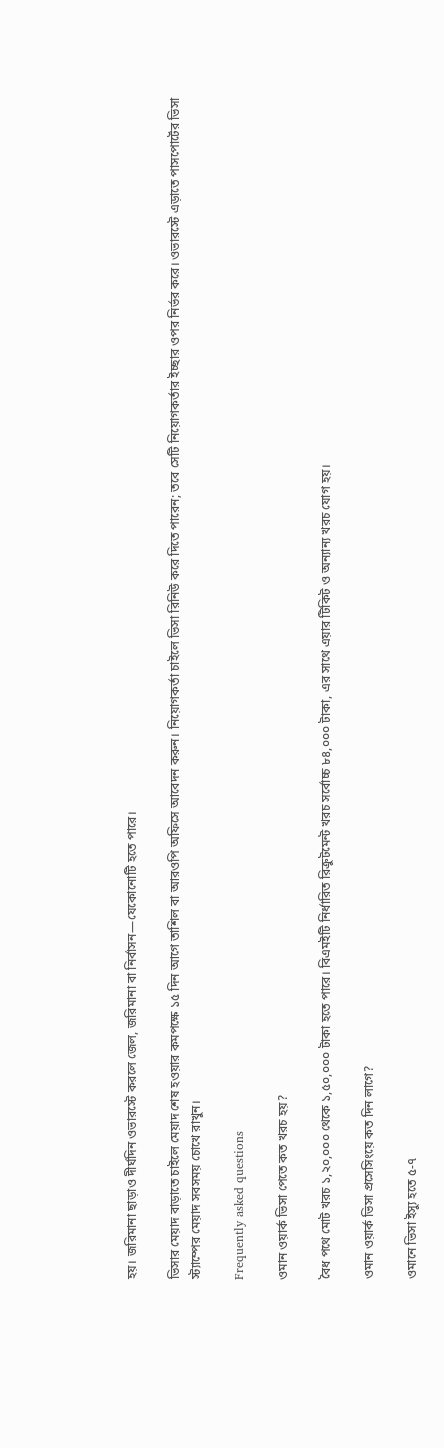হয়। জরিমানা ছাড়াও দীর্ঘদিন ওভারস্টে করলে জেল, জরিমানা বা নির্বাসন—যেকোনোটি হতে পারে।

ভিসার মেয়াদ বাড়াতে চাইলে মেয়াদ শেষ হওয়ার কমপক্ষে ১৫ দিন আগে তাশিল বা আরওপি অফিসে আবেদন করুন। নিয়োগকর্তা চাইলে ভিসা রিনিউ করে দিতে পারেন; তবে সেটি নিয়োগকর্তার ইচ্ছার ওপর নির্ভর করে। ওভারস্টে এড়াতে পাসপোর্টের ভিসা স্ট্যাম্পের মেয়াদ সবসময় চোখে রাখুন।

Frequently asked questions

ওমান ওয়ার্ক ভিসা পেতে কত খরচ হয়?

বৈধ পথে মোট খরচ ১,২০,০০০ থেকে ১,৫০,০০০ টাকা হতে পারে। বিএমইটি নির্ধারিত রিক্রুটমেন্ট খরচ সর্বোচ্চ ৮৪,০০০ টাকা, এর সাথে এয়ার টিকিট ও অন্যান্য খরচ যোগ হয়।

ওমান ওয়ার্ক ভিসা প্রসেসিংয়ে কত দিন লাগে?

ওমানে ভিসা ইস্যু হতে ৫-৭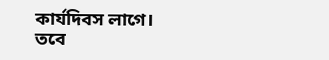কার্যদিবস লাগে। তবে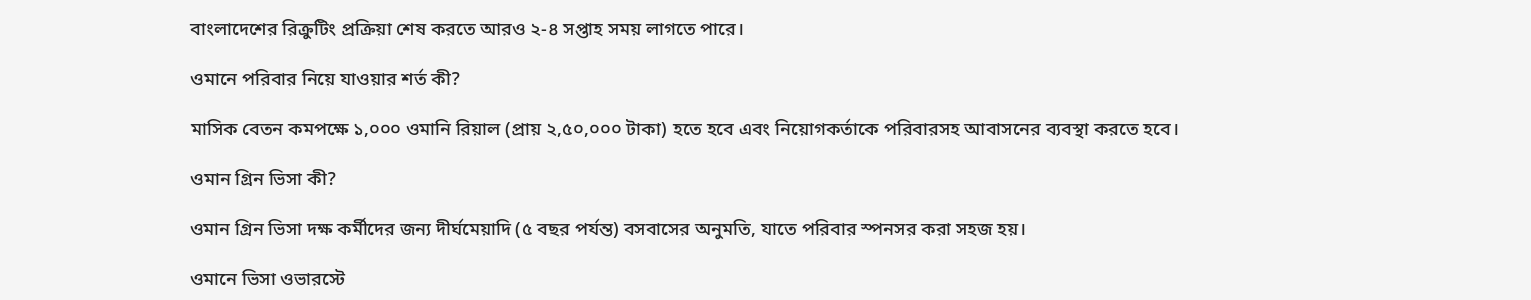বাংলাদেশের রিক্রুটিং প্রক্রিয়া শেষ করতে আরও ২-৪ সপ্তাহ সময় লাগতে পারে।

ওমানে পরিবার নিয়ে যাওয়ার শর্ত কী?

মাসিক বেতন কমপক্ষে ১,০০০ ওমানি রিয়াল (প্রায় ২,৫০,০০০ টাকা) হতে হবে এবং নিয়োগকর্তাকে পরিবারসহ আবাসনের ব্যবস্থা করতে হবে।

ওমান গ্রিন ভিসা কী?

ওমান গ্রিন ভিসা দক্ষ কর্মীদের জন্য দীর্ঘমেয়াদি (৫ বছর পর্যন্ত) বসবাসের অনুমতি, যাতে পরিবার স্পনসর করা সহজ হয়।

ওমানে ভিসা ওভারস্টে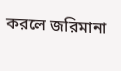করলে জরিমানা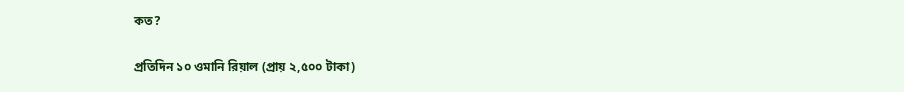কত?

প্রতিদিন ১০ ওমানি রিয়াল (প্রায় ২,৫০০ টাকা)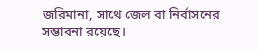জরিমানা, সাথে জেল বা নির্বাসনের সম্ভাবনা রয়েছে।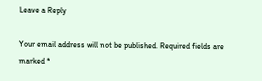Leave a Reply

Your email address will not be published. Required fields are marked *